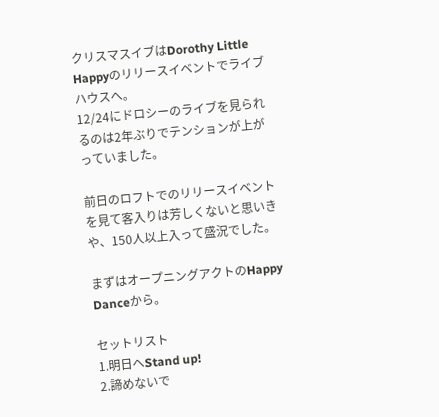クリスマスイブはDorothy Little Happyのリリースイベントでライブハウスへ。
12/24にドロシーのライブを見られるのは2年ぶりでテンションが上がっていました。

前日のロフトでのリリースイベントを見て客入りは芳しくないと思いきや、150人以上入って盛況でした。

まずはオープニングアクトのHappy Danceから。

セットリスト
1.明日へStand up!
2.諦めないで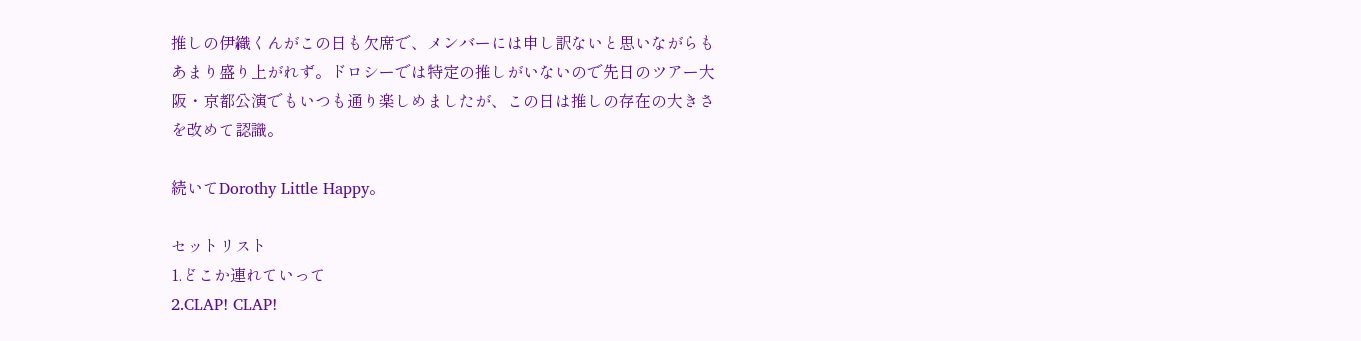推しの伊織くんがこの日も欠席で、メンバーには申し訳ないと思いながらもあまり盛り上がれず。ドロシーでは特定の推しがいないので先日のツアー大阪・京都公演でもいつも通り楽しめましたが、この日は推しの存在の大きさを改めて認識。

続いてDorothy Little Happy。

セットリスト
1.どこか連れていって
2.CLAP! CLAP!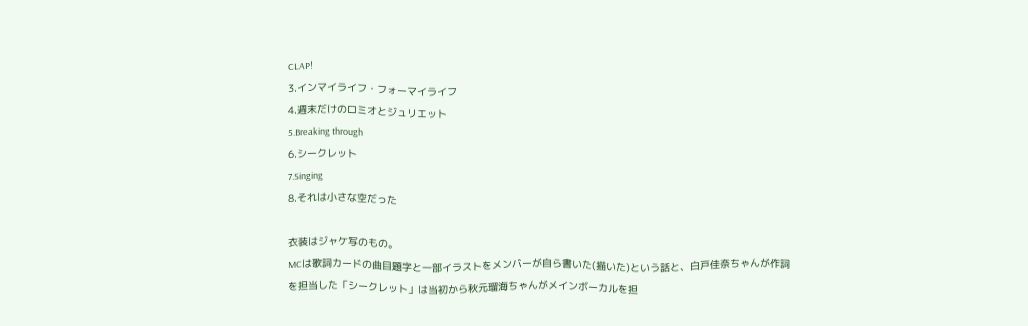CLAP!
3.インマイライフ・フォーマイライフ
4.週末だけのロミオとジュリエット
5.Breaking through
6.シークレット
7.Singing
8.それは小さな空だった

衣装はジャケ写のもの。
MCは歌詞カードの曲目題字と一部イラストをメンバーが自ら書いた(描いた)という話と、白戸佳奈ちゃんが作詞を担当した「シークレット」は当初から秋元瑠海ちゃんがメインボーカルを担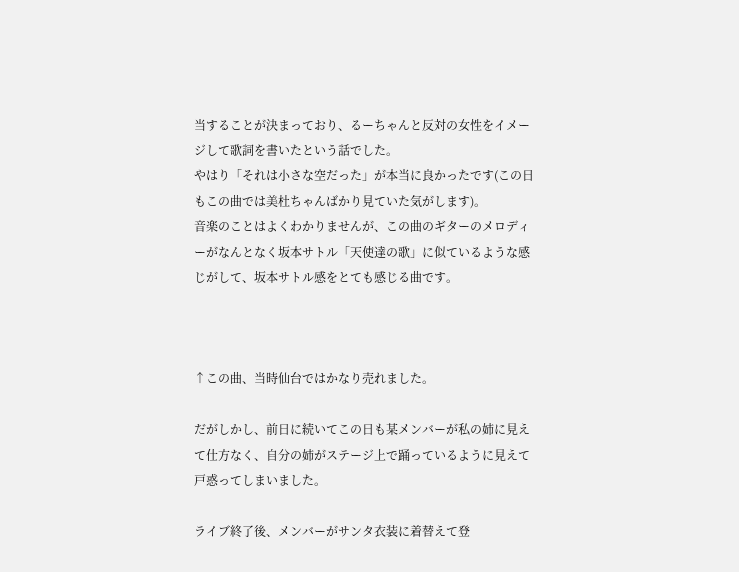当することが決まっており、るーちゃんと反対の女性をイメージして歌詞を書いたという話でした。
やはり「それは小さな空だった」が本当に良かったです(この日もこの曲では美杜ちゃんばかり見ていた気がします)。
音楽のことはよくわかりませんが、この曲のギターのメロディーがなんとなく坂本サトル「天使達の歌」に似ているような感じがして、坂本サトル感をとても感じる曲です。



↑この曲、当時仙台ではかなり売れました。

だがしかし、前日に続いてこの日も某メンバーが私の姉に見えて仕方なく、自分の姉がステージ上で踊っているように見えて戸惑ってしまいました。

ライブ終了後、メンバーがサンタ衣装に着替えて登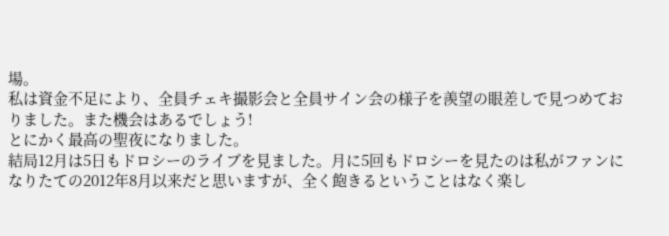場。
私は資金不足により、全員チェキ撮影会と全員サイン会の様子を羨望の眼差しで見つめておりました。また機会はあるでしょう!
とにかく最高の聖夜になりました。
結局12月は5日もドロシーのライブを見ました。月に5回もドロシーを見たのは私がファンになりたての2012年8月以来だと思いますが、全く飽きるということはなく楽し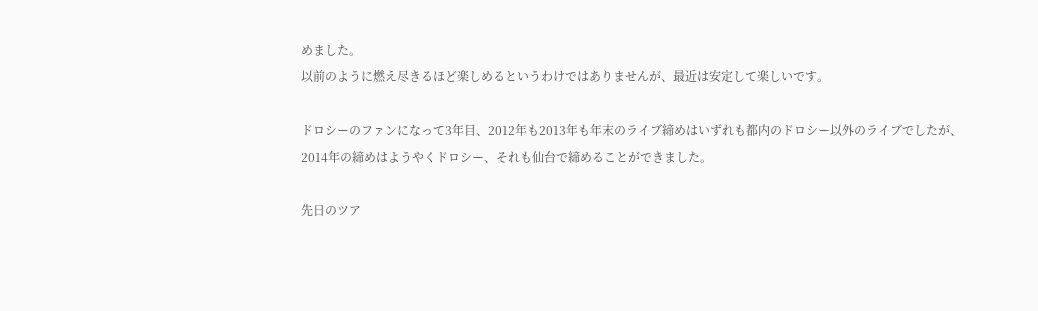めました。
以前のように燃え尽きるほど楽しめるというわけではありませんが、最近は安定して楽しいです。

ドロシーのファンになって3年目、2012年も2013年も年末のライブ締めはいずれも都内のドロシー以外のライブでしたが、2014年の締めはようやくドロシー、それも仙台で締めることができました。

先日のツア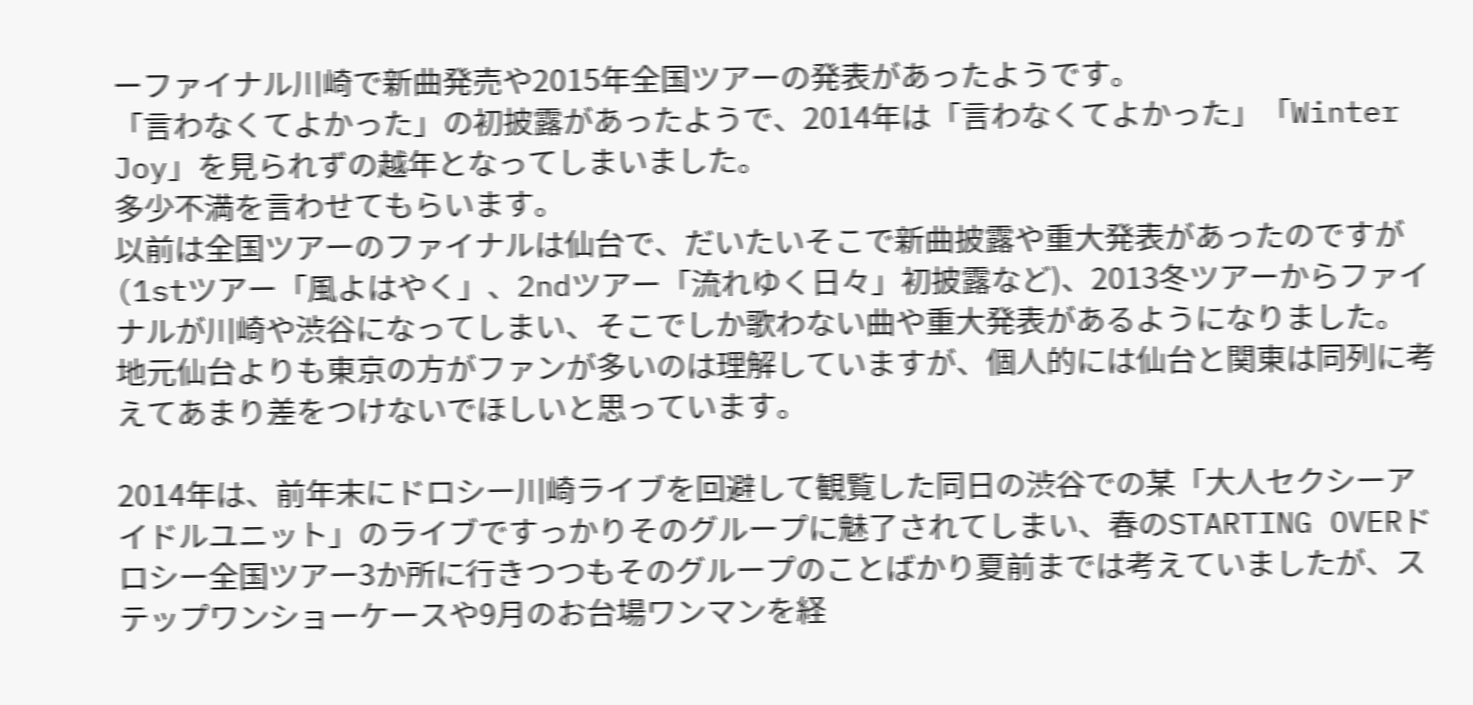ーファイナル川崎で新曲発売や2015年全国ツアーの発表があったようです。
「言わなくてよかった」の初披露があったようで、2014年は「言わなくてよかった」「Winter Joy」を見られずの越年となってしまいました。
多少不満を言わせてもらいます。
以前は全国ツアーのファイナルは仙台で、だいたいそこで新曲披露や重大発表があったのですが(1stツアー「風よはやく」、2ndツアー「流れゆく日々」初披露など)、2013冬ツアーからファイナルが川崎や渋谷になってしまい、そこでしか歌わない曲や重大発表があるようになりました。
地元仙台よりも東京の方がファンが多いのは理解していますが、個人的には仙台と関東は同列に考えてあまり差をつけないでほしいと思っています。

2014年は、前年末にドロシー川崎ライブを回避して観覧した同日の渋谷での某「大人セクシーアイドルユニット」のライブですっかりそのグループに魅了されてしまい、春のSTARTING OVERドロシー全国ツアー3か所に行きつつもそのグループのことばかり夏前までは考えていましたが、ステップワンショーケースや9月のお台場ワンマンを経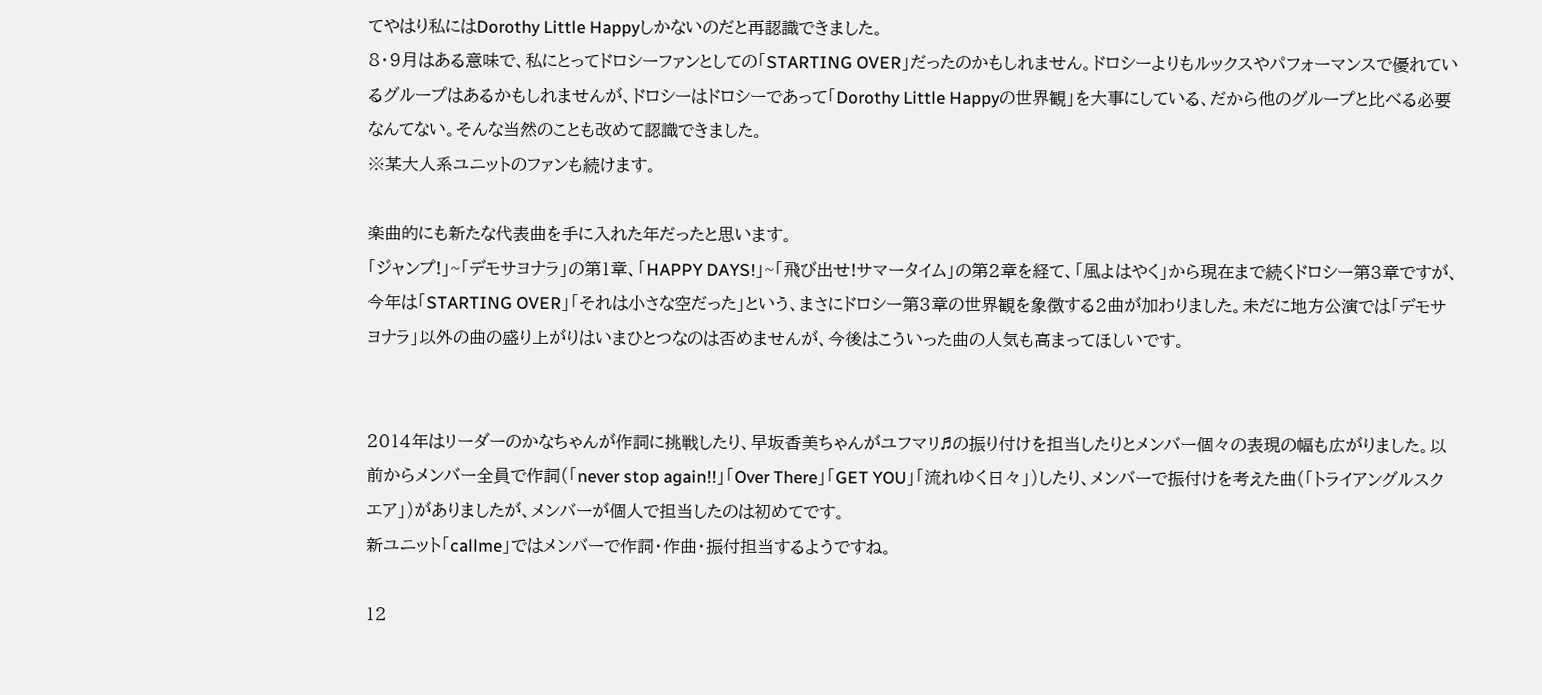てやはり私にはDorothy Little Happyしかないのだと再認識できました。
8・9月はある意味で、私にとってドロシーファンとしての「STARTING OVER」だったのかもしれません。ドロシーよりもルックスやパフォーマンスで優れているグループはあるかもしれませんが、ドロシーはドロシーであって「Dorothy Little Happyの世界観」を大事にしている、だから他のグループと比べる必要なんてない。そんな当然のことも改めて認識できました。
※某大人系ユニットのファンも続けます。

楽曲的にも新たな代表曲を手に入れた年だったと思います。
「ジャンプ!」~「デモサヨナラ」の第1章、「HAPPY DAYS!」~「飛び出せ!サマータイム」の第2章を経て、「風よはやく」から現在まで続くドロシー第3章ですが、今年は「STARTING OVER」「それは小さな空だった」という、まさにドロシー第3章の世界観を象徴する2曲が加わりました。未だに地方公演では「デモサヨナラ」以外の曲の盛り上がりはいまひとつなのは否めませんが、今後はこういった曲の人気も高まってほしいです。


2014年はリーダーのかなちゃんが作詞に挑戦したり、早坂香美ちゃんがユフマリ♬の振り付けを担当したりとメンバー個々の表現の幅も広がりました。以前からメンバー全員で作詞(「never stop again!!」「Over There」「GET YOU」「流れゆく日々」)したり、メンバーで振付けを考えた曲(「トライアングルスクエア」)がありましたが、メンバーが個人で担当したのは初めてです。
新ユニット「callme」ではメンバーで作詞・作曲・振付担当するようですね。

12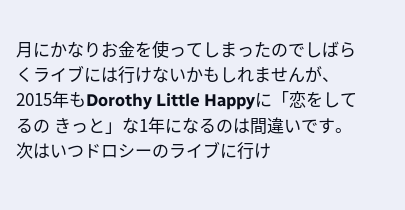月にかなりお金を使ってしまったのでしばらくライブには行けないかもしれませんが、2015年もDorothy Little Happyに「恋をしてるの きっと」な1年になるのは間違いです。次はいつドロシーのライブに行け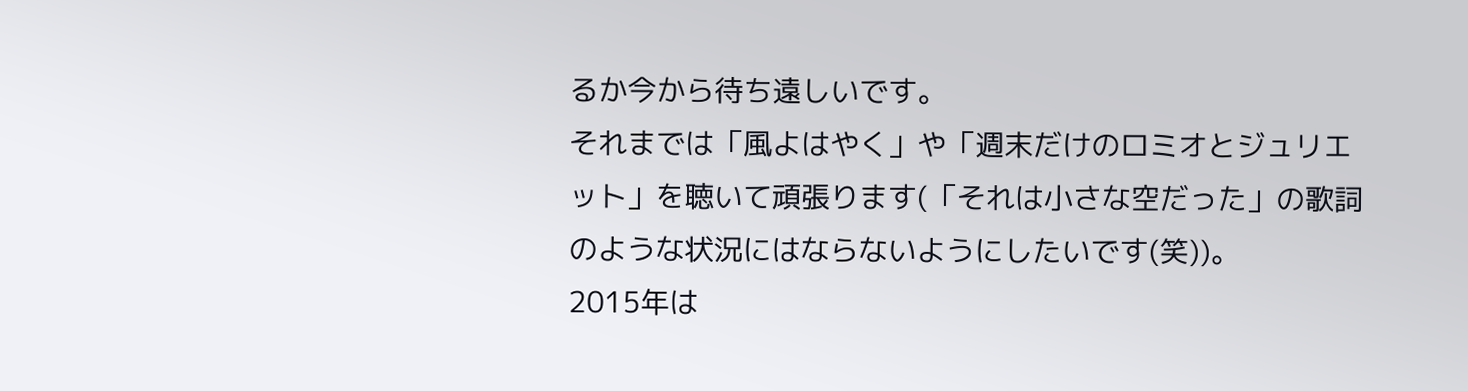るか今から待ち遠しいです。
それまでは「風よはやく」や「週末だけのロミオとジュリエット」を聴いて頑張ります(「それは小さな空だった」の歌詞のような状況にはならないようにしたいです(笑))。
2015年は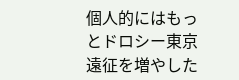個人的にはもっとドロシー東京遠征を増やした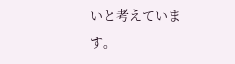いと考えています。